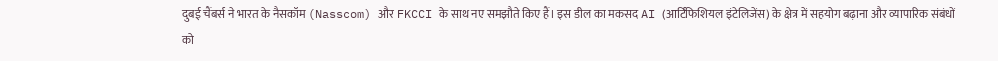दुबई चैंबर्स ने भारत के नैसकॉम (Nasscom) और FKCCI के साथ नए समझौते किए हैं। इस डील का मकसद AI (आर्टिफिशियल इंटेलिजेंस) के क्षेत्र में सहयोग बढ़ाना और व्यापारिक संबंधों को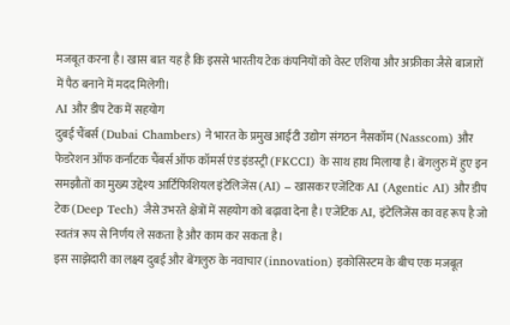मजबूत करना है। खास बात यह है कि इससे भारतीय टेक कंपनियों को वेस्ट एशिया और अफ्रीका जैसे बाजारों में पैठ बनाने में मदद मिलेगी।
AI और डीप टेक में सहयोग
दुबई चैंबर्स (Dubai Chambers) ने भारत के प्रमुख आईटी उद्योग संगठन नैसकॉम (Nasscom) और फेडरेशन ऑफ कर्नाटक चैंबर्स ऑफ कॉमर्स एंड इंडस्ट्री (FKCCI) के साथ हाथ मिलाया है। बेंगलुरु में हुए इन समझौतों का मुख्य उद्देश्य आर्टिफिशियल इंटेलिजेंस (AI) – खासकर एजेंटिक AI (Agentic AI) और डीप टेक (Deep Tech) जैसे उभरते क्षेत्रों में सहयोग को बढ़ावा देना है। एजेंटिक AI, इंटेलिजेंस का वह रूप है जो स्वतंत्र रूप से निर्णय ले सकता है और काम कर सकता है।
इस साझेदारी का लक्ष्य दुबई और बेंगलुरु के नवाचार (innovation) इकोसिस्टम के बीच एक मजबूत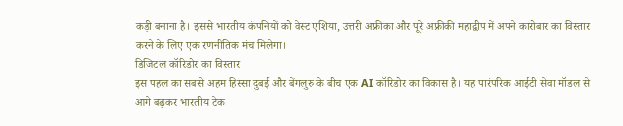कड़ी बनाना है। इससे भारतीय कंपनियों को वेस्ट एशिया, उत्तरी अफ्रीका और पूरे अफ्रीकी महाद्वीप में अपने कारोबार का विस्तार करने के लिए एक रणनीतिक मंच मिलेगा।
डिजिटल कॉरिडोर का विस्तार
इस पहल का सबसे अहम हिस्सा दुबई और बेंगलुरु के बीच एक AI कॉरिडोर का विकास है। यह पारंपरिक आईटी सेवा मॉडल से आगे बढ़कर भारतीय टेक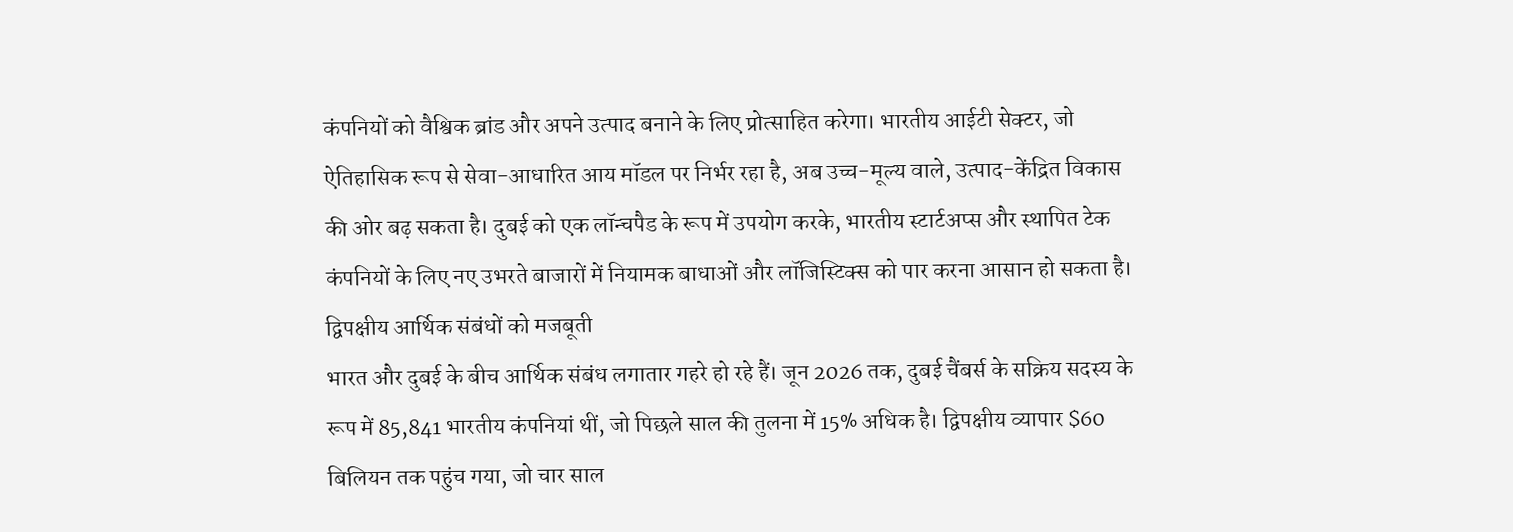कंपनियों को वैश्विक ब्रांड और अपने उत्पाद बनाने के लिए प्रोत्साहित करेगा। भारतीय आईटी सेक्टर, जो ऐतिहासिक रूप से सेवा-आधारित आय मॉडल पर निर्भर रहा है, अब उच्च-मूल्य वाले, उत्पाद-केंद्रित विकास की ओर बढ़ सकता है। दुबई को एक लॉन्चपैड के रूप में उपयोग करके, भारतीय स्टार्टअप्स और स्थापित टेक कंपनियों के लिए नए उभरते बाजारों में नियामक बाधाओं और लॉजिस्टिक्स को पार करना आसान हो सकता है।
द्विपक्षीय आर्थिक संबंधों को मजबूती
भारत और दुबई के बीच आर्थिक संबंध लगातार गहरे हो रहे हैं। जून 2026 तक, दुबई चैंबर्स के सक्रिय सदस्य के रूप में 85,841 भारतीय कंपनियां थीं, जो पिछले साल की तुलना में 15% अधिक है। द्विपक्षीय व्यापार $60 बिलियन तक पहुंच गया, जो चार साल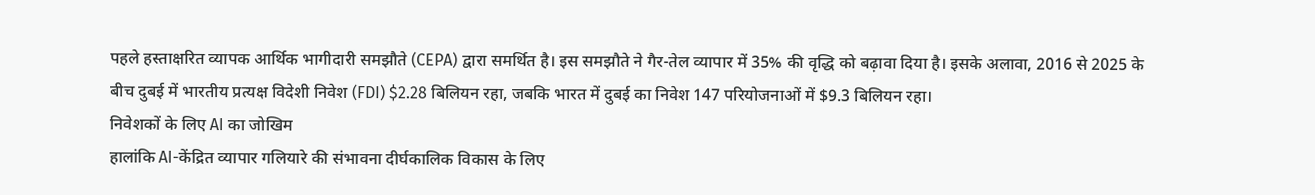पहले हस्ताक्षरित व्यापक आर्थिक भागीदारी समझौते (CEPA) द्वारा समर्थित है। इस समझौते ने गैर-तेल व्यापार में 35% की वृद्धि को बढ़ावा दिया है। इसके अलावा, 2016 से 2025 के बीच दुबई में भारतीय प्रत्यक्ष विदेशी निवेश (FDI) $2.28 बिलियन रहा, जबकि भारत में दुबई का निवेश 147 परियोजनाओं में $9.3 बिलियन रहा।
निवेशकों के लिए AI का जोखिम
हालांकि AI-केंद्रित व्यापार गलियारे की संभावना दीर्घकालिक विकास के लिए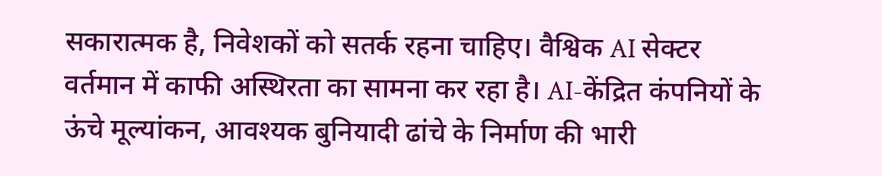सकारात्मक है, निवेशकों को सतर्क रहना चाहिए। वैश्विक AI सेक्टर वर्तमान में काफी अस्थिरता का सामना कर रहा है। AI-केंद्रित कंपनियों के ऊंचे मूल्यांकन, आवश्यक बुनियादी ढांचे के निर्माण की भारी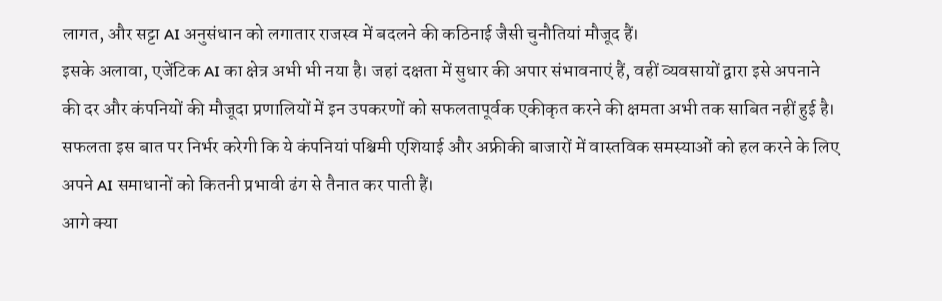लागत, और सट्टा AI अनुसंधान को लगातार राजस्व में बदलने की कठिनाई जैसी चुनौतियां मौजूद हैं।
इसके अलावा, एजेंटिक AI का क्षेत्र अभी भी नया है। जहां दक्षता में सुधार की अपार संभावनाएं हैं, वहीं व्यवसायों द्वारा इसे अपनाने की दर और कंपनियों की मौजूदा प्रणालियों में इन उपकरणों को सफलतापूर्वक एकीकृत करने की क्षमता अभी तक साबित नहीं हुई है। सफलता इस बात पर निर्भर करेगी कि ये कंपनियां पश्चिमी एशियाई और अफ्रीकी बाजारों में वास्तविक समस्याओं को हल करने के लिए अपने AI समाधानों को कितनी प्रभावी ढंग से तैनात कर पाती हैं।
आगे क्या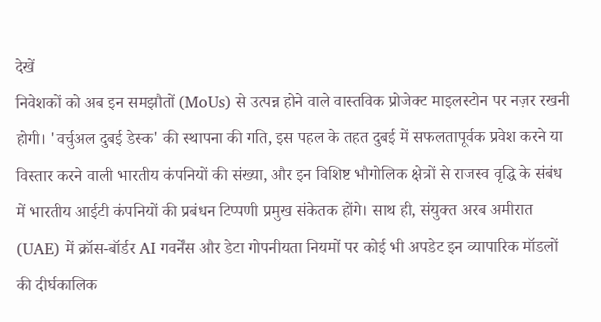देखें
निवेशकों को अब इन समझौतों (MoUs) से उत्पन्न होने वाले वास्तविक प्रोजेक्ट माइलस्टोन पर नज़र रखनी होगी। 'वर्चुअल दुबई डेस्क' की स्थापना की गति, इस पहल के तहत दुबई में सफलतापूर्वक प्रवेश करने या विस्तार करने वाली भारतीय कंपनियों की संख्या, और इन विशिष्ट भौगोलिक क्षेत्रों से राजस्व वृद्धि के संबंध में भारतीय आईटी कंपनियों की प्रबंधन टिप्पणी प्रमुख संकेतक होंगे। साथ ही, संयुक्त अरब अमीरात (UAE) में क्रॉस-बॉर्डर AI गवर्नेंस और डेटा गोपनीयता नियमों पर कोई भी अपडेट इन व्यापारिक मॉडलों की दीर्घकालिक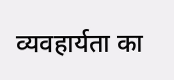व्यवहार्यता का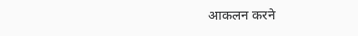आकलन करने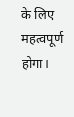के लिए महत्वपूर्ण होगा।